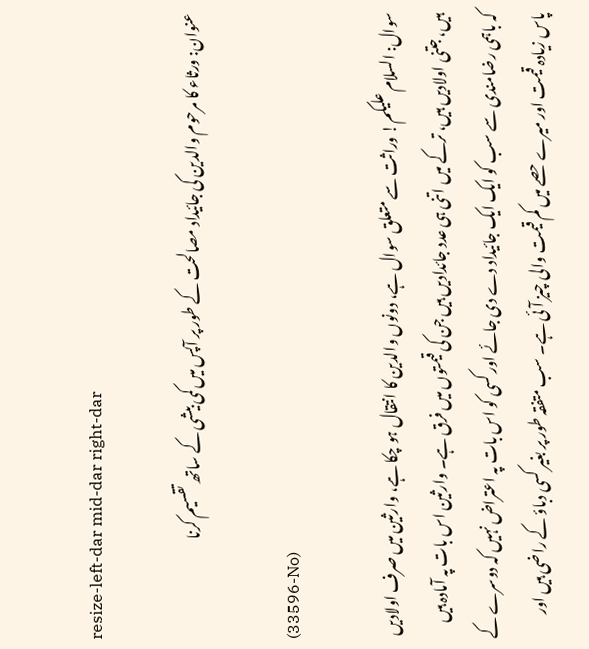resize-left-dar mid-dar right-dar

عنوان: ورثاء کا مرحوم والدین کی جائیداد مصالحت کے طور پر آپس میں کمی بیشی کے ساتھ تقسیم کرنا

(33596-No)

سوال: السلام علیکم! وراثت سے متعلق سوال ہے، دونوں والدین کا انتقال ہو چکا ہے، وارثین میں صرف اولادیں ہیں، جتنی اولادیں ہیں، ترکے میں اتنی ہی عدد جائدادیں ہیں جن کی قیمتوں میں فرق ہے۔ وارثین اس بات پہ آمادہ ہیں کہ باہمی رضامندی سے سب کو ایک ایک جائیداد دے دی جائے اور کسی کو اس بات پہ اعتراض نہیں کہ دوسرے کے پاس زیادہ قیمت اور میرے حصے میں کم قیمت والی چیز آئی ہے۔ سب متفقہ طور پر بغیر کسی دباؤ کے راضی ہیں اور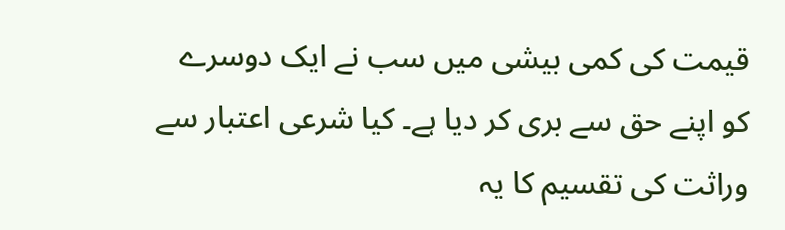قیمت کی کمی بیشی میں سب نے ایک دوسرے کو اپنے حق سے بری کر دیا ہے۔ کیا شرعی اعتبار سے وراثت کی تقسیم کا یہ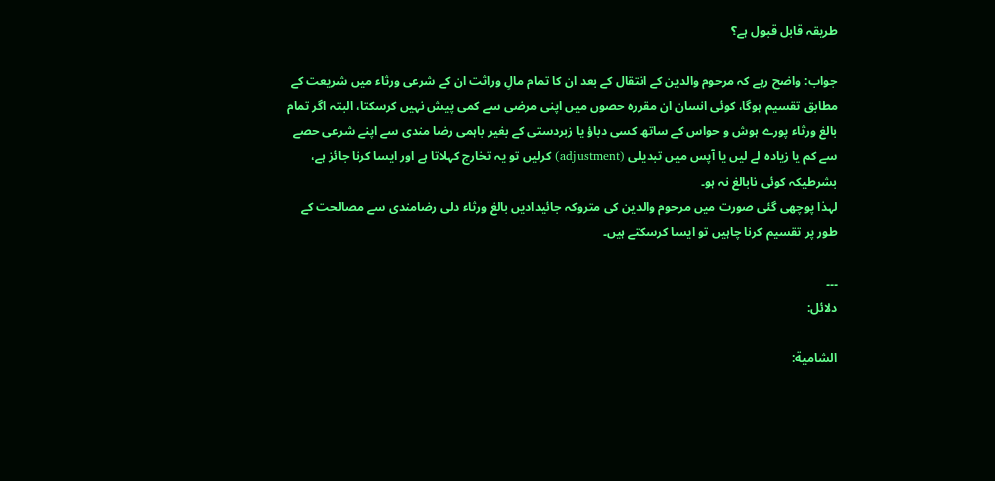طریقہ قابل قبول ہے؟

جواب: واضح رہے کہ مرحوم والدین کے انتقال کے بعد ان کا تمام مالِ وراثت ان کے شرعی ورثاء میں شریعت کے مطابق تقسیم ہوگا، کوئی انسان ان مقررہ حصوں میں اپنی مرضی سے کمی پیش نہیں کرسکتا، البتہ اگر تمام بالغ ورثاء پورے ہوش و حواس کے ساتھ کسی دباؤ یا زبردستی کے بغیر باہمی رضا مندی سے اپنے شرعی حصے سے کم یا زیادہ لے لیں یا آپس میں تبدیلی (adjustment) کرلیں تو یہ تخارج کہلاتا ہے اور ایسا کرنا جائز ہے، بشرطیکہ کوئی نابالغ نہ ہو۔
لہذا پوچھی گئی صورت میں مرحوم والدین کی متروکہ جائیدادیں بالغ ورثاء دلی رضامندی سے مصالحت کے طور پر تقسیم کرنا چاہیں تو ایسا کرسکتے ہیں۔

۔۔۔
دلائل:

الشامیة: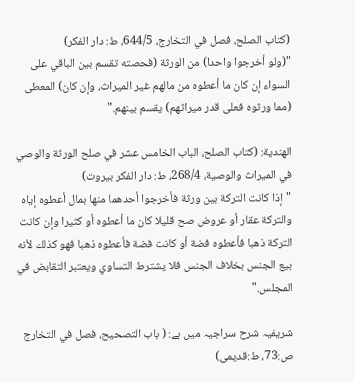(كتاب الصلح، فصل في التخارج، 644/5، ط: دار الفکر)
"(ولو أخرجوا واحدا) من الورثة (فحصته تقسم بين الباقي على السواء إن كان ما أعطوه من مالهم غير الميراث، وإن كان) المعطى (مما ورثوه فعلى قدر ميراثهم) يقسم بينهم."

الھندیة: (كتاب الصلح، الباب الخامس عشر في صلح الورثة والوصي في الميراث والوصية، 268/4، ط: دار الفكر بيروت)
"إذا كانت التركة بين ورثة فأخرجوا أحدهما منها بمال أعطوه إياه والتركة عقار أو عروض صح قليلا كان ما أعطوه أو كثيرا وإن كانت التركة ذهبا فأعطوه فضة أو كانت فضة فأعطوه ذهبا فهو كذلك لأنه بيع الجنس بخلاف الجنس فلا يشترط التساوي ويعتبر التقابض في المجلس."

شریفیہ شرح سراجیہ میں ہے: ( باب التصحیح، فصل في التخارج ص:73، ط:قدیمی)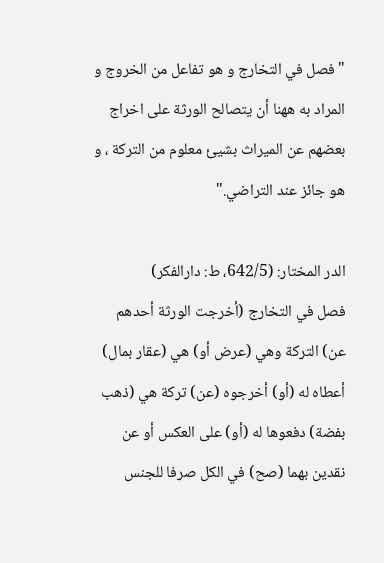"فصل في التخارج و هو تفاعل من الخروج و المراد به ههنا أن يتصالح الورثة على اخراج بعضهم عن الميراث بشيئ معلوم من التركة ، و هو جائز عند التراضي."

الدر المختار: (642/5، ط: دارالفکر)
فصل في التخارج (أخرجت الورثة أحدهم عن) التركة وهي (عرض أو) هي (عقار بمال) أعطاه له (أو) أخرجوه (عن) تركة هي (ذهب بفضة) دفعوها له (أو) على العكس أو عن نقدين بهما (صح) في الكل صرفا للجنس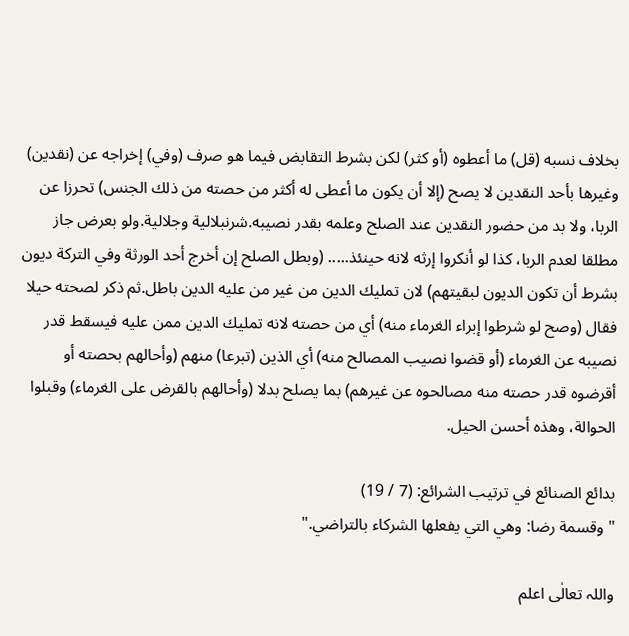بخلاف نسبه (قل) ما أعطوه (أو كثر) لكن بشرط التقابض فيما هو صرف (وفي) إخراجه عن (نقدين) وغيرها بأحد النقدين لا يصح (إلا أن يكون ما أعطى له أكثر من حصته من ذلك الجنس) تحرزا عن الربا، ولا بد من حضور النقدين عند الصلح وعلمه بقدر نصيبه.شرنبلالية وجلالية.ولو بعرض جاز مطلقا لعدم الربا، كذا لو أنكروا إرثه لانه حينئذ..... (وبطل الصلح إن أخرج أحد الورثة وفي التركة ديون بشرط أن تكون الديون لبقيتهم) لان تمليك الدين من غير من عليه الدين باطل.ثم ذكر لصحته حيلا فقال (وصح لو شرطوا إبراء الغرماء منه) أي من حصته لانه تمليك الدين ممن عليه فيسقط قدر نصيبه عن الغرماء (أو قضوا نصيب المصالح منه) أي الذين (تبرعا) منهم (وأحالهم بحصته أو أقرضوه قدر حصته منه مصالحوه عن غيرهم) بما يصلح بدلا (وأحالهم بالقرض على الغرماء) وقبلوا الحوالة، وهذه أحسن الحيل.

بدائع الصنائع في ترتيب الشرائع: (7 / 19)
"وقسمة رضا: وهي التي يفعلها الشركاء بالتراضي."

واللہ تعالٰی اعلم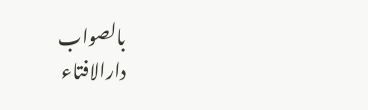بالصواب
دارالافتاء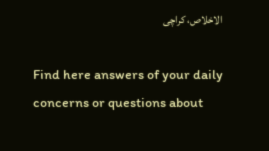الاخلاص، کراچی

Find here answers of your daily concerns or questions about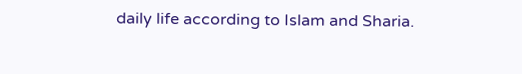daily life according to Islam and Sharia.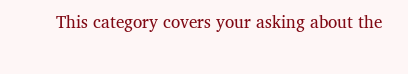This category covers your asking about the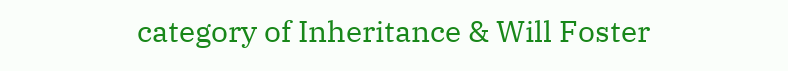category of Inheritance & Will Foster